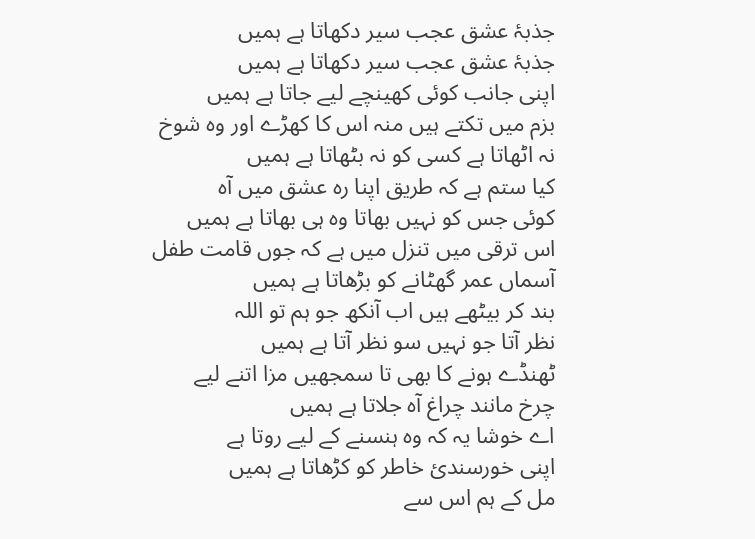جذبۂ عشق عجب سیر دکھاتا ہے ہمیں
جذبۂ عشق عجب سیر دکھاتا ہے ہمیں
اپنی جانب کوئی کھینچے لیے جاتا ہے ہمیں
بزم میں تکتے ہیں منہ اس کا کھڑے اور وہ شوخ
نہ اٹھاتا ہے کسی کو نہ بٹھاتا ہے ہمیں
کیا ستم ہے کہ طریق اپنا رہ عشق میں آہ
کوئی جس کو نہیں بھاتا وہ ہی بھاتا ہے ہمیں
اس ترقی میں تنزل میں ہے کہ جوں قامت طفل
آسماں عمر گھٹانے کو بڑھاتا ہے ہمیں
بند کر بیٹھے ہیں اب آنکھ جو ہم تو اللہ
نظر آتا جو نہیں سو نظر آتا ہے ہمیں
ٹھنڈے ہونے کا بھی تا سمجھیں مزا اتنے لیے
چرخ مانند چراغ آہ جلاتا ہے ہمیں
اے خوشا یہ کہ وہ ہنسنے کے لیے روتا ہے
اپنی خورسندیٔ خاطر کو کڑھاتا ہے ہمیں
مل کے ہم اس سے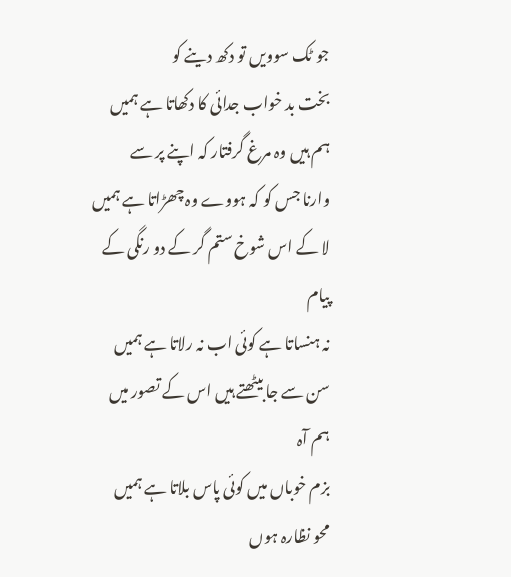جو ٹک سوویں تو دکھ دینے کو
بخت بد خواب جدائی کا دکھاتا ہے ہمیں
ہم ہیں وہ مرغ گرفتار کہ اپنے پر سے
وارنا جس کو کہ ہووے وہ چھڑاتا ہے ہمیں
لا کے اس شوخ ستم گر کے دو رنگی کے پیام
نہ ہنساتا ہے کوئی اب نہ رلاتا ہے ہمیں
سن سے جا بیٹھتے ہیں اس کے تصور میں ہم آہ
بزم خوباں میں کوئی پاس بلاتا ہے ہمیں
محو نظارہ ہوں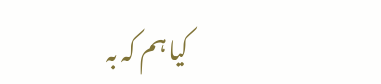کیا ہم کہ بہ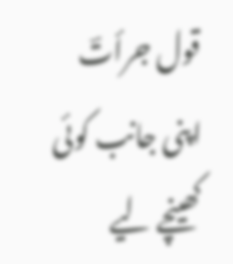قول جرأتؔ
اپنی جانب کوئی کھینچے لیے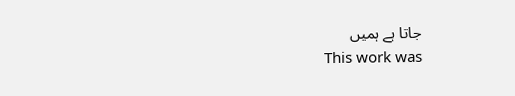جاتا ہے ہمیں
This work was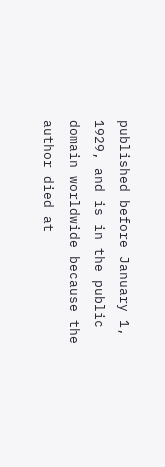published before January 1, 1929, and is in the public domain worldwide because the author died at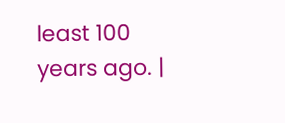least 100 years ago. |